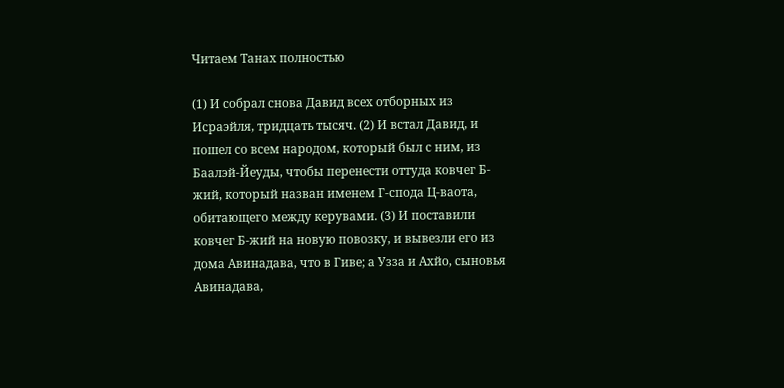Читаем Танах полностью

(1) И собрал снова Давид всех отборных из Исраэйля, тридцать тысяч. (2) И встал Давид, и пошел со всем народом, который был с ним, из Баалэй-Йеуды, чтобы перенести оттуда ковчег Б-жий, который назван именем Г-спода Ц-ваота, обитающего между керувами. (3) И поставили ковчег Б-жий на новую повозку, и вывезли его из дома Авинадава, что в Гиве; а Узза и Ахйо, сыновья Авинадава,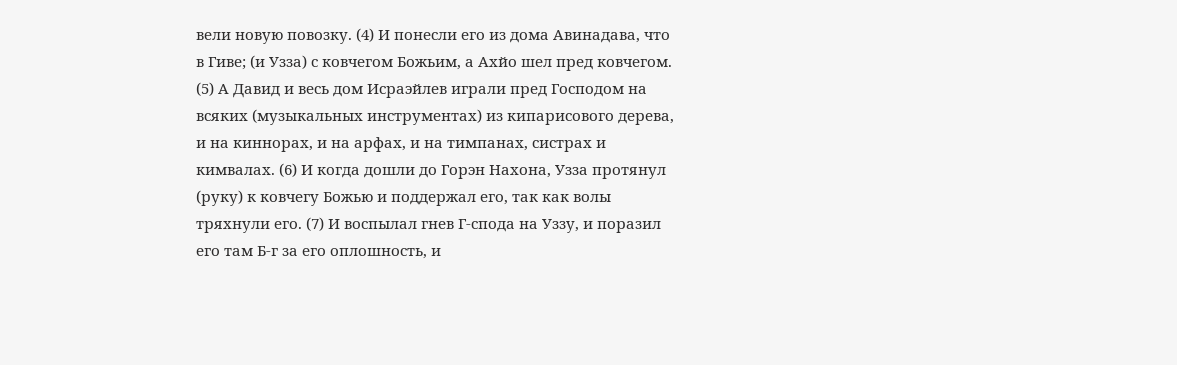вели новую повозку. (4) И понесли его из дома Авинадава, что в Гиве; (и Узза) с ковчегом Божьим, а Ахйо шел пред ковчегом. (5) А Давид и весь дом Исраэйлев играли пред Господом на всяких (музыкальных инструментах) из кипарисового дерева, и на киннорах, и на арфах, и на тимпанах, систрах и кимвалах. (6) И когда дошли до Горэн Нахона, Узза протянул (руку) к ковчегу Божью и поддержал его, так как волы тряхнули его. (7) И воспылал гнев Г-спода на Уззу, и поразил его там Б-г за его оплошность, и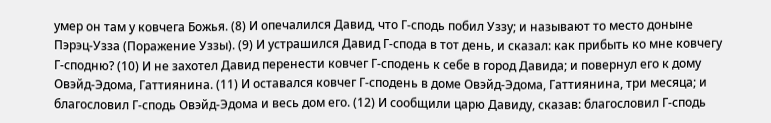умер он там у ковчега Божья. (8) И опечалился Давид, что Г-сподь побил Уззу; и называют то место доныне Пэрэц-Узза (Поражение Уззы). (9) И устрашился Давид Г-спода в тот день, и сказал: как прибыть ко мне ковчегу Г-сподню? (10) И не захотел Давид перенести ковчег Г-сподень к себе в город Давида; и повернул его к дому Овэйд-Эдома, Гаттиянина. (11) И оставался ковчег Г-сподень в доме Овэйд-Эдома, Гаттиянина, три месяца; и благословил Г-сподь Овэйд-Эдома и весь дом его. (12) И сообщили царю Давиду, сказав: благословил Г-сподь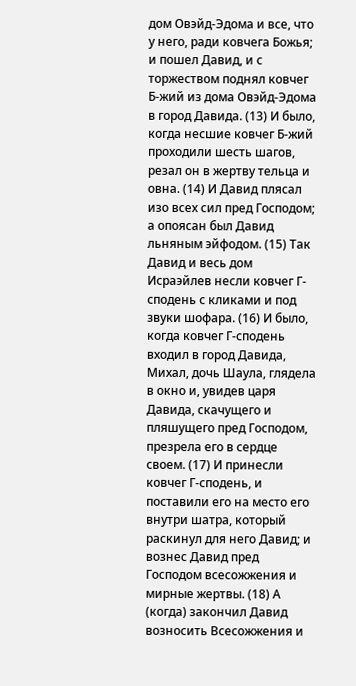дом Овэйд-Эдома и все, что у него, ради ковчега Божья; и пошел Давид, и с торжеством поднял ковчег Б-жий из дома Овэйд-Эдома в город Давида. (13) И было, когда несшие ковчег Б-жий проходили шесть шагов, резал он в жертву тельца и овна. (14) И Давид плясал изо всех сил пред Господом; а опоясан был Давид льняным эйфодом. (15) Так Давид и весь дом Исраэйлев несли ковчег Г-сподень с кликами и под звуки шофара. (16) И было, когда ковчег Г-сподень входил в город Давида, Михал, дочь Шаула, глядела в окно и, увидев царя Давида, скачущего и пляшущего пред Господом, презрела его в сердце своем. (17) И принесли ковчег Г-сподень, и поставили его на место его внутри шатра, который раскинул для него Давид; и вознес Давид пред Господом всесожжения и мирные жертвы. (18) А (когда) закончил Давид возносить Всесожжения и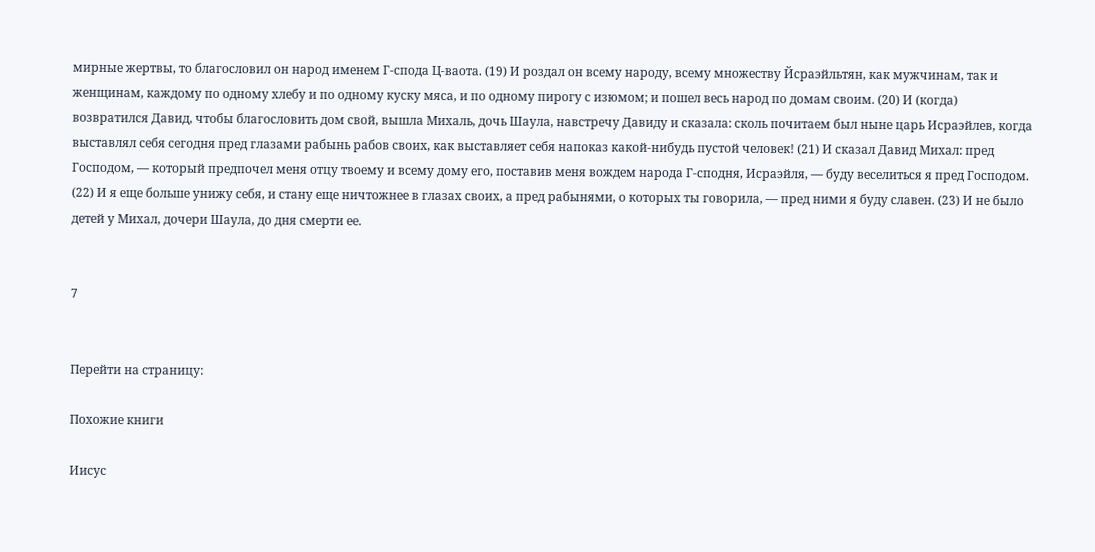мирные жертвы, то благословил он народ именем Г-спода Ц-ваота. (19) И роздал он всему народу, всему множеству Йсраэйльтян, как мужчинам, так и женщинам, каждому по одному хлебу и по одному куску мяса, и по одному пирогу с изюмом; и пошел весь народ по домам своим. (20) И (когда) возвратился Давид, чтобы благословить дом свой, вышла Михаль, дочь Шаула, навстречу Давиду и сказала: сколь почитаем был ныне царь Исраэйлев, когда выставлял себя сегодня пред глазами рабынь рабов своих, как выставляет себя напоказ какой-нибудь пустой человек! (21) И сказал Давид Михал: пред Господом, — который предпочел меня отцу твоему и всему дому его, поставив меня вождем народа Г-сподня, Исраэйля, — буду веселиться я пред Господом. (22) И я еще больше унижу себя, и стану еще ничтожнее в глазах своих, а пред рабынями, о которых ты говорила, — пред ними я буду славен. (23) И не было детей у Михал, дочери Шаула, до дня смерти ее.


7


Перейти на страницу:

Похожие книги

Иисус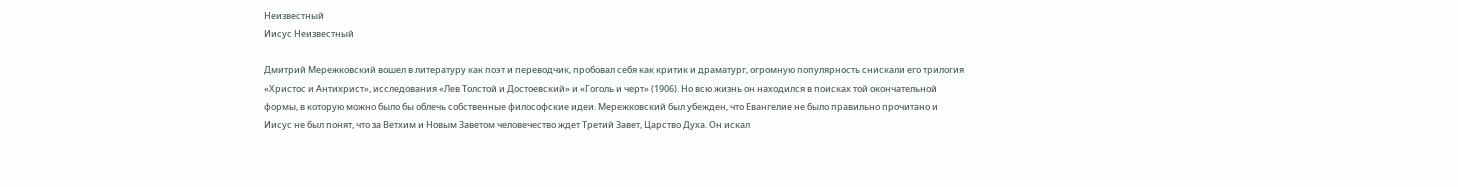Неизвестный
Иисус Неизвестный

Дмитрий Мережковский вошел в литературу как поэт и переводчик, пробовал себя как критик и драматург, огромную популярность снискали его трилогия «Христос и Антихрист», исследования «Лев Толстой и Достоевский» и «Гоголь и черт» (1906). Но всю жизнь он находился в поисках той окончательной формы, в которую можно было бы облечь собственные философские идеи. Мережковский был убежден, что Евангелие не было правильно прочитано и Иисус не был понят, что за Ветхим и Новым Заветом человечество ждет Третий Завет, Царство Духа. Он искал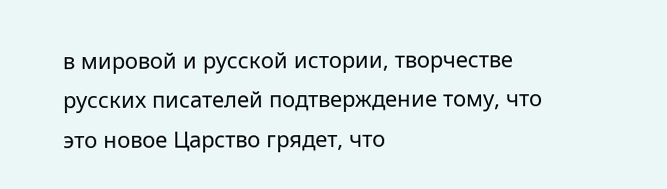в мировой и русской истории, творчестве русских писателей подтверждение тому, что это новое Царство грядет, что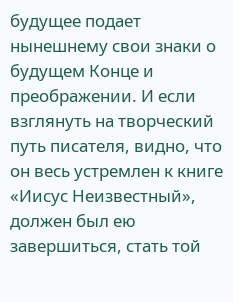будущее подает нынешнему свои знаки о будущем Конце и преображении. И если взглянуть на творческий путь писателя, видно, что он весь устремлен к книге «Иисус Неизвестный», должен был ею завершиться, стать той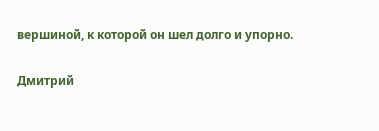вершиной, к которой он шел долго и упорно.

Дмитрий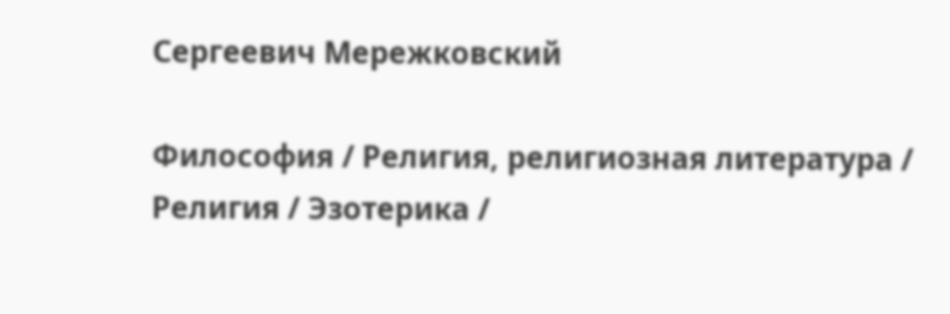Сергеевич Мережковский

Философия / Религия, религиозная литература / Религия / Эзотерика /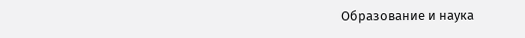Образование и наука